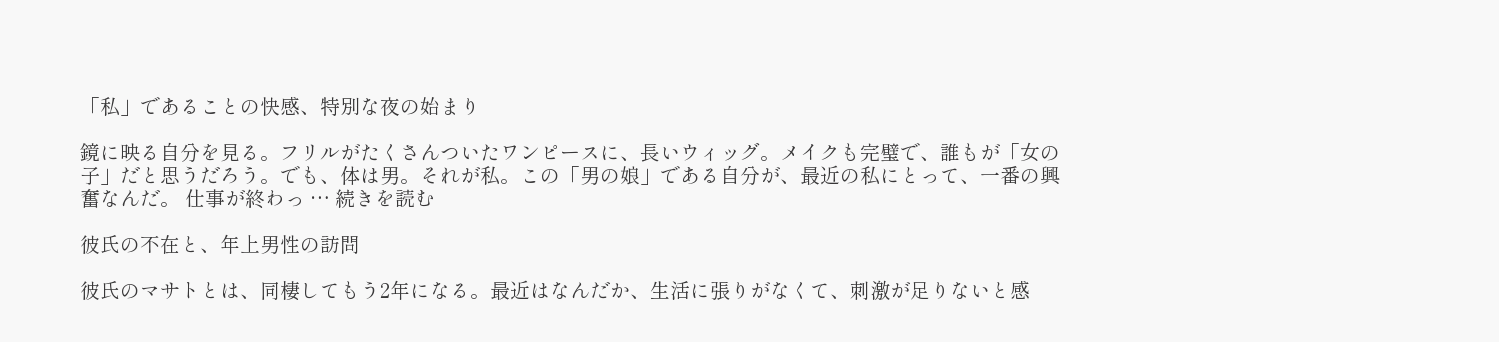「私」であることの快感、特別な夜の始まり

鏡に映る自分を見る。フリルがたくさんついたワンピースに、長いウィッグ。メイクも完璧で、誰もが「女の子」だと思うだろう。でも、体は男。それが私。この「男の娘」である自分が、最近の私にとって、一番の興奮なんだ。 仕事が終わっ … 続きを読む

彼氏の不在と、年上男性の訪問

彼氏のマサトとは、同棲してもう2年になる。最近はなんだか、生活に張りがなくて、刺激が足りないと感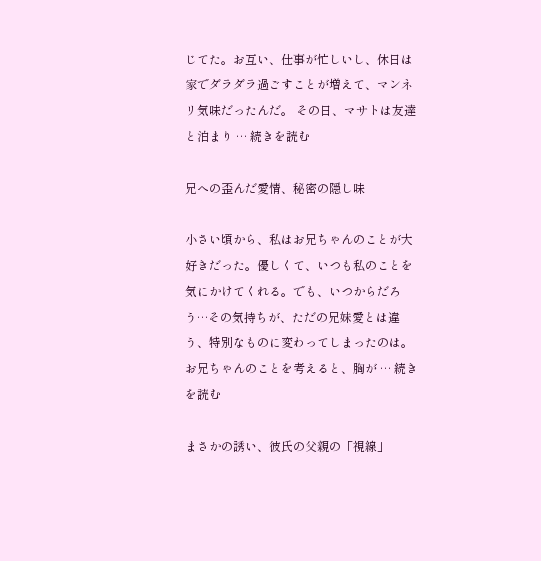じてた。お互い、仕事が忙しいし、休日は家でダラダラ過ごすことが増えて、マンネリ気味だったんだ。 その日、マサトは友達と泊まり … 続きを読む

兄への歪んだ愛情、秘密の隠し味

小さい頃から、私はお兄ちゃんのことが大好きだった。優しくて、いつも私のことを気にかけてくれる。でも、いつからだろう…その気持ちが、ただの兄妹愛とは違う、特別なものに変わってしまったのは。 お兄ちゃんのことを考えると、胸が … 続きを読む

まさかの誘い、彼氏の父親の「視線」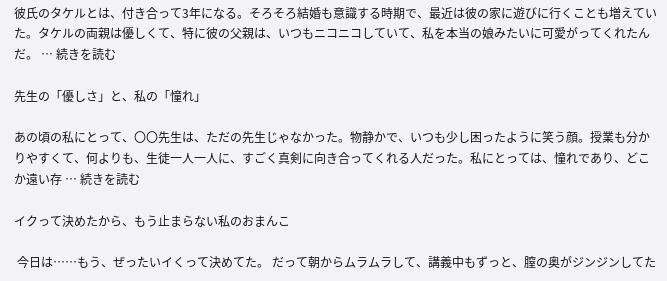彼氏のタケルとは、付き合って3年になる。そろそろ結婚も意識する時期で、最近は彼の家に遊びに行くことも増えていた。タケルの両親は優しくて、特に彼の父親は、いつもニコニコしていて、私を本当の娘みたいに可愛がってくれたんだ。 … 続きを読む

先生の「優しさ」と、私の「憧れ」

あの頃の私にとって、〇〇先生は、ただの先生じゃなかった。物静かで、いつも少し困ったように笑う顔。授業も分かりやすくて、何よりも、生徒一人一人に、すごく真剣に向き合ってくれる人だった。私にとっては、憧れであり、どこか遠い存 … 続きを読む

イクって決めたから、もう止まらない私のおまんこ

 今日は……もう、ぜったいイくって決めてた。 だって朝からムラムラして、講義中もずっと、膣の奥がジンジンしてた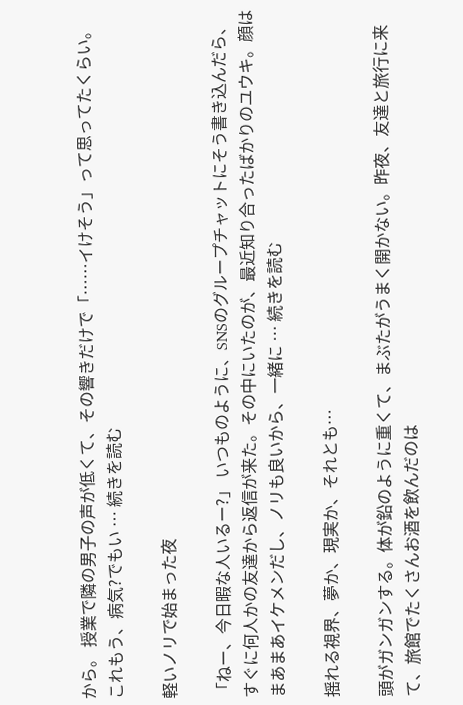から。 授業で隣の男子の声が低くて、その響きだけで「……イけそう」って思ってたくらい。 これもう、病気?でもい … 続きを読む

軽いノリで始まった夜

「ねー、今日暇な人いるー?」 いつものように、SNSのグループチャットにそう書き込んだら、すぐに何人かの友達から返信が来た。その中にいたのが、最近知り合ったばかりのユウキ。顔はまあまあイケメンだし、ノリも良いから、一緒に … 続きを読む

揺れる視界、夢か、現実か、それとも…

頭がガンガンする。体が鉛のように重くて、まぶたがうまく開かない。昨夜、友達と旅行に来て、旅館でたくさんお酒を飲んだのは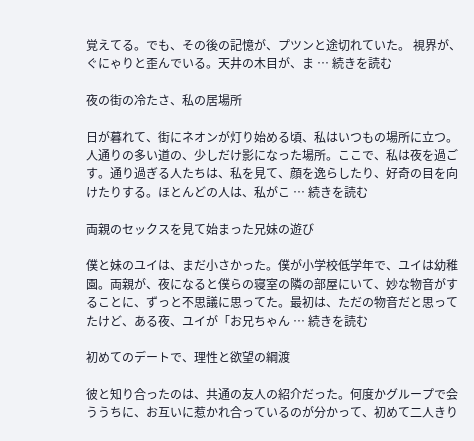覚えてる。でも、その後の記憶が、プツンと途切れていた。 視界が、ぐにゃりと歪んでいる。天井の木目が、ま … 続きを読む

夜の街の冷たさ、私の居場所

日が暮れて、街にネオンが灯り始める頃、私はいつもの場所に立つ。人通りの多い道の、少しだけ影になった場所。ここで、私は夜を過ごす。通り過ぎる人たちは、私を見て、顔を逸らしたり、好奇の目を向けたりする。ほとんどの人は、私がこ … 続きを読む

両親のセックスを見て始まった兄妹の遊び

僕と妹のユイは、まだ小さかった。僕が小学校低学年で、ユイは幼稚園。両親が、夜になると僕らの寝室の隣の部屋にいて、妙な物音がすることに、ずっと不思議に思ってた。最初は、ただの物音だと思ってたけど、ある夜、ユイが「お兄ちゃん … 続きを読む

初めてのデートで、理性と欲望の綱渡

彼と知り合ったのは、共通の友人の紹介だった。何度かグループで会ううちに、お互いに惹かれ合っているのが分かって、初めて二人きり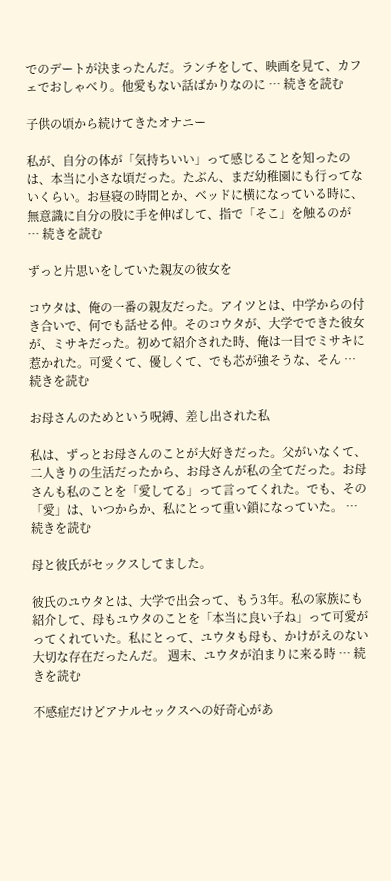でのデートが決まったんだ。ランチをして、映画を見て、カフェでおしゃべり。他愛もない話ばかりなのに … 続きを読む

子供の頃から続けてきたオナニー

私が、自分の体が「気持ちいい」って感じることを知ったのは、本当に小さな頃だった。たぶん、まだ幼稚園にも行ってないくらい。お昼寝の時間とか、ベッドに横になっている時に、無意識に自分の股に手を伸ばして、指で「そこ」を触るのが … 続きを読む

ずっと片思いをしていた親友の彼女を

コウタは、俺の一番の親友だった。アイツとは、中学からの付き合いで、何でも話せる仲。そのコウタが、大学でできた彼女が、ミサキだった。初めて紹介された時、俺は一目でミサキに惹かれた。可愛くて、優しくて、でも芯が強そうな、そん … 続きを読む

お母さんのためという呪縛、差し出された私

私は、ずっとお母さんのことが大好きだった。父がいなくて、二人きりの生活だったから、お母さんが私の全てだった。お母さんも私のことを「愛してる」って言ってくれた。でも、その「愛」は、いつからか、私にとって重い鎖になっていた。 … 続きを読む

母と彼氏がセックスしてました。

彼氏のユウタとは、大学で出会って、もう3年。私の家族にも紹介して、母もユウタのことを「本当に良い子ね」って可愛がってくれていた。私にとって、ユウタも母も、かけがえのない大切な存在だったんだ。 週末、ユウタが泊まりに来る時 … 続きを読む

不感症だけどアナルセックスへの好奇心があ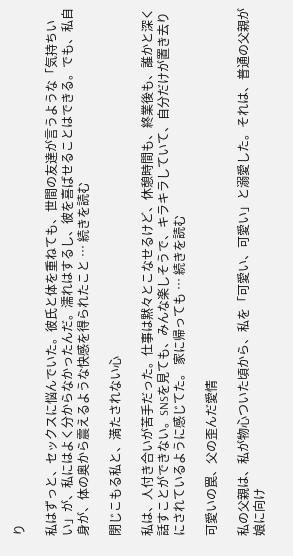り

私はずっと、セックスに悩んでいた。彼氏と体を重ねても、世間の友達が言うような「気持ちいい」が、私にはよく分からなかったんだ。濡れはするし、彼を喜ばせることはできる。でも、私自身が、体の奥から震えるような快感を得られたこと … 続きを読む

閉じこもる私と、満たされない心

私は、人付き合いが苦手だった。仕事は黙々とこなせるけど、休憩時間も、終業後も、誰かと深く話すことができない。SNSを見ても、みんな楽しそうで、キラキラしていて、自分だけが置き去りにされているように感じてた。 家に帰っても … 続きを読む

可愛いの罠、父の歪んだ愛情

私の父親は、私が物心ついた頃から、私を「可愛い、可愛い」と溺愛した。それは、普通の父親が娘に向け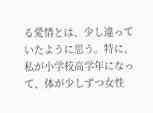る愛情とは、少し違っていたように思う。特に、私が小学校高学年になって、体が少しずつ女性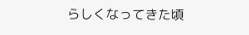らしくなってきた頃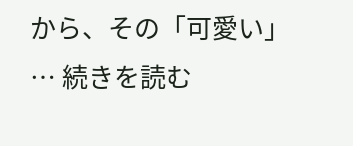から、その「可愛い」 … 続きを読む